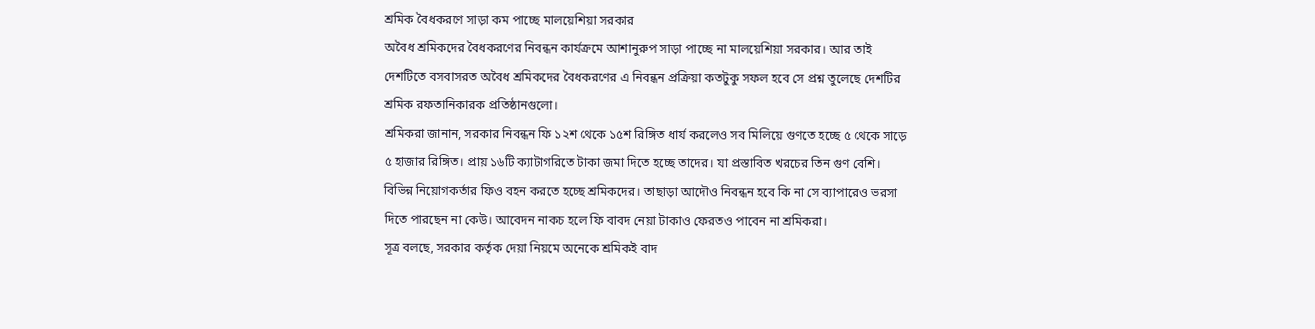শ্রমিক বৈধকরণে সাড়া কম পাচ্ছে মালয়েশিয়া সরকার
অবৈধ শ্রমিকদের বৈধকরণের নিবন্ধন কার্যক্রমে আশানুরুপ সাড়া পাচ্ছে না মালয়েশিয়া সরকার। আর তাই দেশটিতে বসবাসরত অবৈধ শ্রমিকদের বৈধকরণের এ নিবন্ধন প্রক্রিয়া কতটুকু সফল হবে সে প্রশ্ন তুলেছে দেশটির শ্রমিক রফতানিকারক প্রতিষ্ঠানগুলো।
শ্রমিকরা জানান, সরকার নিবন্ধন ফি ১২শ থেকে ১৫শ রিঙ্গিত ধার্য করলেও সব মিলিয়ে গুণতে হচ্ছে ৫ থেকে সাড়ে ৫ হাজার রিঙ্গিত। প্রায় ১৬টি ক্যাটাগরিতে টাকা জমা দিতে হচ্ছে তাদের। যা প্রস্তাবিত খরচের তিন গুণ বেশি। বিভিন্ন নিয়োগকর্তার ফিও বহন করতে হচ্ছে শ্রমিকদের। তাছাড়া আদৌও নিবন্ধন হবে কি না সে ব্যাপারেও ভরসা দিতে পারছেন না কেউ। আবেদন নাকচ হলে ফি বাবদ নেয়া টাকাও ফেরতও পাবেন না শ্রমিকরা।
সূত্র বলছে, সরকার কর্তৃক দেয়া নিয়মে অনেকে শ্রমিকই বাদ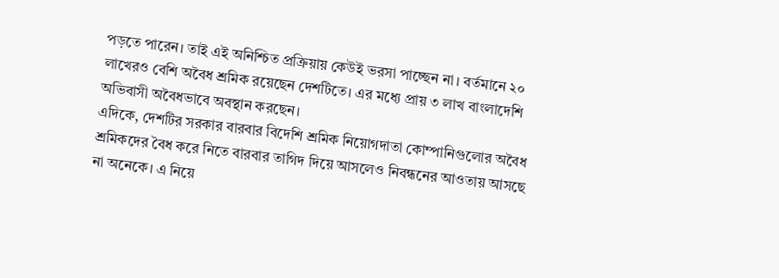পড়তে পারেন। তাই এই অনিশ্চিত প্রক্রিয়ায় কেউই ভরসা পাচ্ছেন না। বর্তমানে ২০ লাখেরও বেশি অবৈধ শ্রমিক রয়েছেন দেশটিতে। এর মধ্যে প্রায় ৩ লাখ বাংলাদেশি অভিবাসী অবৈধভাবে অবস্থান করছেন।
এদিকে, দেশটির সরকার বারবার বিদেশি শ্রমিক নিয়োগদাতা কোম্পানিগুলোর অবৈধ শ্রমিকদের বৈধ করে নিতে বারবার তাগিদ দিয়ে আসলেও নিবন্ধনের আওতায় আসছে না অনেকে। এ নিয়ে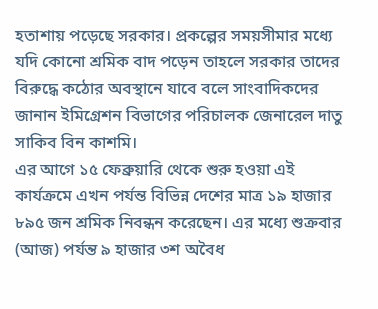হতাশায় পড়েছে সরকার। প্রকল্পের সময়সীমার মধ্যে যদি কোনো শ্রমিক বাদ পড়েন তাহলে সরকার তাদের বিরুদ্ধে কঠোর অবস্থানে যাবে বলে সাংবাদিকদের জানান ইমিগ্রেশন বিভাগের পরিচালক জেনারেল দাতু সাকিব বিন কাশমি।
এর আগে ১৫ ফেব্রুয়ারি থেকে শুরু হওয়া এই কার্যক্রমে এখন পর্যন্ত বিভিন্ন দেশের মাত্র ১৯ হাজার ৮৯৫ জন শ্রমিক নিবন্ধন করেছেন। এর মধ্যে শুক্রবার (আজ) পর্যন্ত ৯ হাজার ৩শ অবৈধ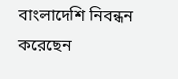বাংলাদেশি নিবন্ধন করেছেন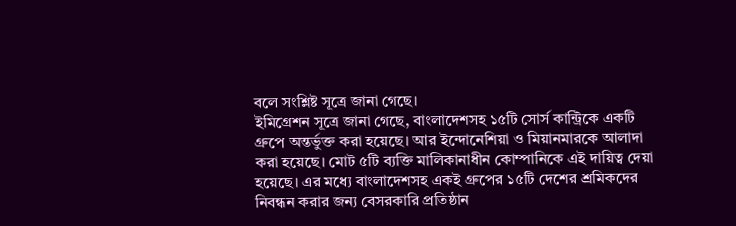বলে সংশ্লিষ্ট সূত্রে জানা গেছে।
ইমিগ্রেশন সূত্রে জানা গেছে, বাংলাদেশসহ ১৫টি সোর্স কান্ট্রিকে একটি গ্রুপে অন্তর্ভুক্ত করা হয়েছে। আর ইন্দোনেশিয়া ও মিয়ানমারকে আলাদা করা হয়েছে। মোট ৫টি ব্যক্তি মালিকানাধীন কোম্পানিকে এই দায়িত্ব দেয়া হয়েছে। এর মধ্যে বাংলাদেশসহ একই গ্রুপের ১৫টি দেশের শ্রমিকদের নিবন্ধন করার জন্য বেসরকারি প্রতিষ্ঠান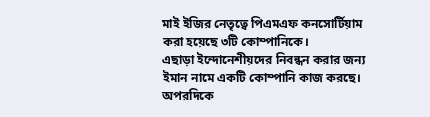মাই ইজির নেতৃত্বে পিএমএফ কনসোর্টিয়াম করা হয়েছে ৩টি কোম্পানিকে।
এছাড়া ইন্দোনেশীয়দের নিবন্ধন করার জন্য ইমান নামে একটি কোম্পানি কাজ করছে। অপরদিকে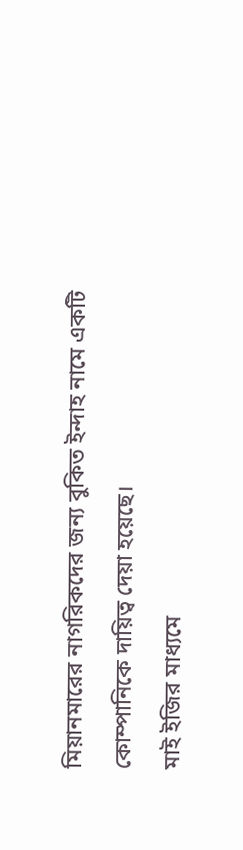মিয়ানমারের নাগরিকদের জন্য বুকিত ইন্দাহ নামে একটি কোম্পানিকে দায়িত্ব দেয়া হয়েছে।
মাই ইজির মাধ্যমে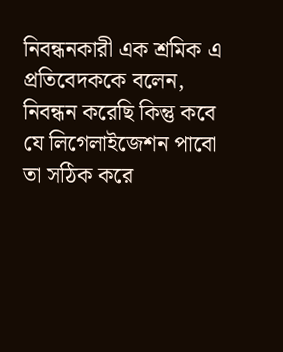নিবন্ধনকারী এক শ্রমিক এ প্রতিবেদককে বলেন, নিবন্ধন করেছি কিন্তু কবে যে লিগেলাইজেশন পাবো তা সঠিক করে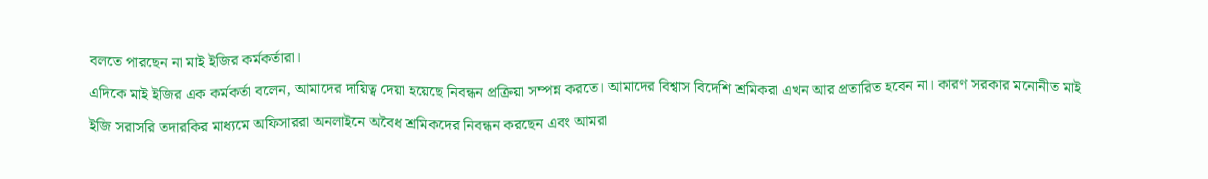বলতে পারছেন না মাই ইজির কর্মকর্তারা।
এদিকে মাই ইজির এক কর্মকর্তা বলেন, আমাদের দায়িত্ব দেয়া হয়েছে নিবন্ধন প্রক্রিয়া সম্পন্ন করতে। আমাদের বিশ্বাস বিদেশি শ্রমিকরা এখন আর প্রতারিত হবেন না। কারণ সরকার মনোনীত মাই ইজি সরাসরি তদারকির মাধ্যমে অফিসাররা অনলাইনে অবৈধ শ্রমিকদের নিবন্ধন করছেন এবং আমরা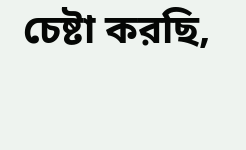চেষ্টা করছি,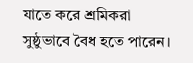যাতে করে শ্রমিকরা সুষ্ঠুভাবে বৈধ হতে পারেন।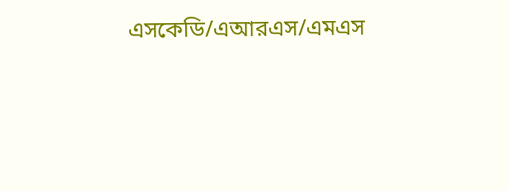এসকেডি/এআরএস/এমএস